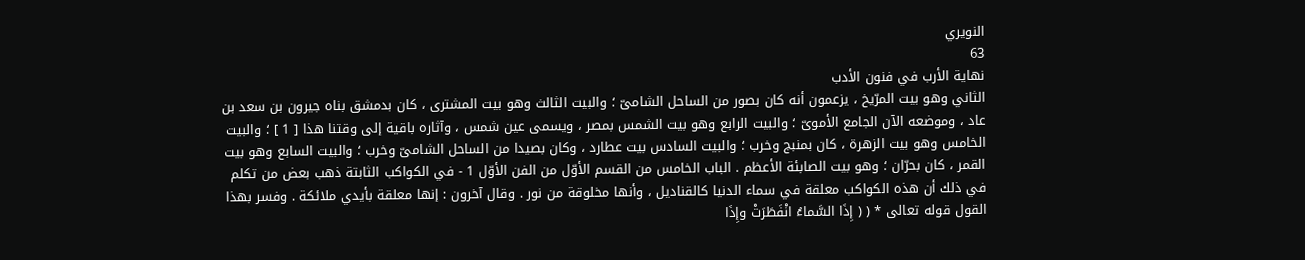النويري
63
نهاية الأرب في فنون الأدب
الثاني وهو بيت المرّيخ ، يزعمون أنه كان بصور من الساحل الشامىّ ؛ والبيت الثالث وهو بيت المشترى ، كان بدمشق بناه جيرون بن سعد بن عاد ، وموضعه الآن الجامع الأموىّ ؛ والبيت الرابع وهو بيت الشمس بمصر ، ويسمى عين شمس ، وآثاره باقية إلى وقتنا هذا [ 1 ] ؛ والبيت الخامس وهو بيت الزهرة ، كان بمنبج وخرب ؛ والبيت السادس بيت عطارد ، وكان بصيدا من الساحل الشامىّ وخرب ؛ والبيت السابع وهو بيت القمر ، كان بحرّان ؛ وهو بيت الصابئة الأعظم . الباب الخامس من القسم الأوّل من الفن الأوّل 1 - في الكواكب الثابتة ذهب بعض من تكلم في ذلك أن هذه الكواكب معلقة في سماء الدنيا كالقناديل ، وأنها مخلوقة من نور . وقال آخرون : إنها معلقة بأيدي ملائكة . وفسر بهذا القول قوله تعالى * ( ( إِذَا السَّماءُ انْفَطَرَتْ وإِذَا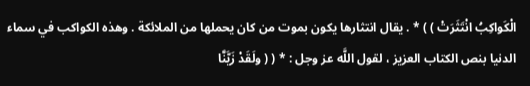الْكَواكِبُ انْتَثَرَتْ ) ) * . يقال انتثارها يكون بموت من كان يحملها من الملائكة . وهذه الكواكب في سماء الدنيا بنص الكتاب العزيز ، لقول اللَّه عز وجل : * ( ( ولَقَدْ زَيَّنَّا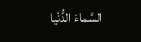السَّماءَ الدُّنْيا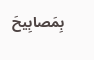بِمَصابِيحَ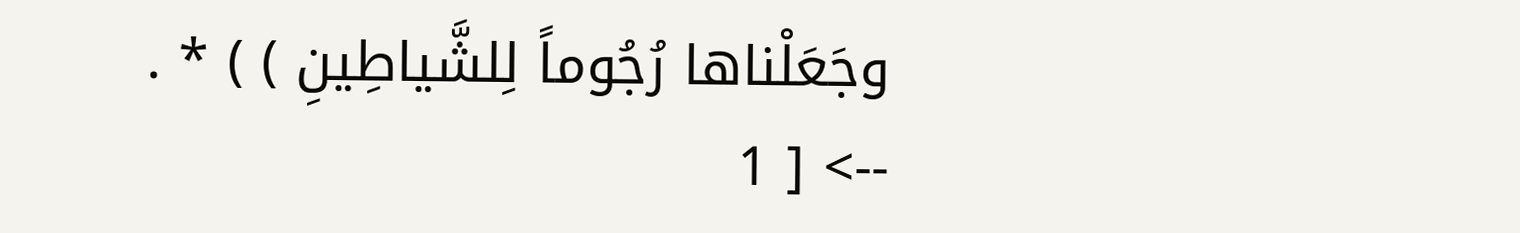وجَعَلْناها رُجُوماً لِلشَّياطِينِ ) ) * .
--> [ 1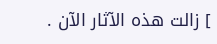] زالت هذه الآثار الآن .